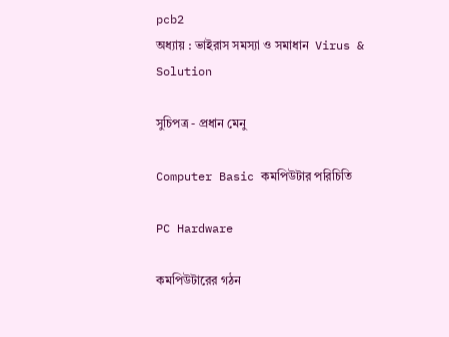pcb2
অধ্যায় : ভাইরাস সমস্যা ও সমাধান  Virus & Solution

সুচিপত্র - প্রধান মেনু

Computer Basic কমপিউটার পরিচিতি

PC Hardware

কমপিউটারের গঠন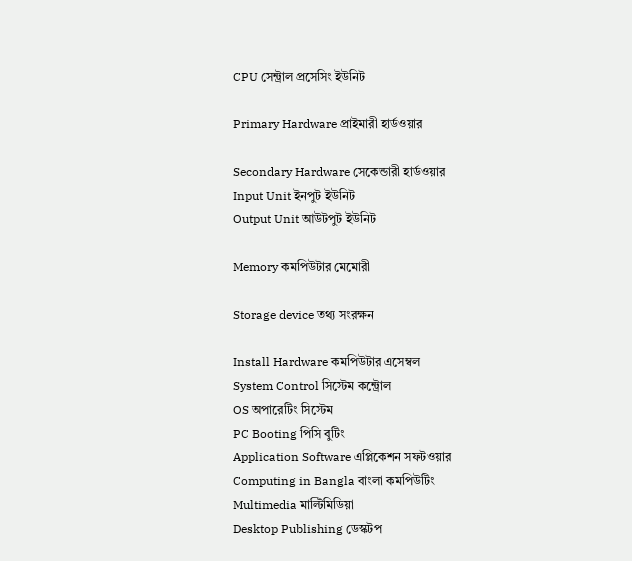CPU সেন্ট্রাল প্রসেসিং ইউনিট

Primary Hardware প্রাইমারী হার্ডওয়ার

Secondary Hardware সেকেন্ডারী হার্ডওয়ার
Input Unit ইনপুট ইউনিট
Output Unit আউটপুট ইউনিট

Memory কমপিউটার মেমোরী

Storage device তথ্য সংরক্ষন

Install Hardware কমপিউটার এসেম্বল
System Control সিস্টেম কন্ট্রোল
OS অপারেটিং সিস্টেম
PC Booting পিসি বুটিং
Application Software এপ্লিকেশন সফটওয়ার
Computing in Bangla বাংলা কমপিউটিং
Multimedia মাল্টিমিডিয়া
Desktop Publishing ডেস্কটপ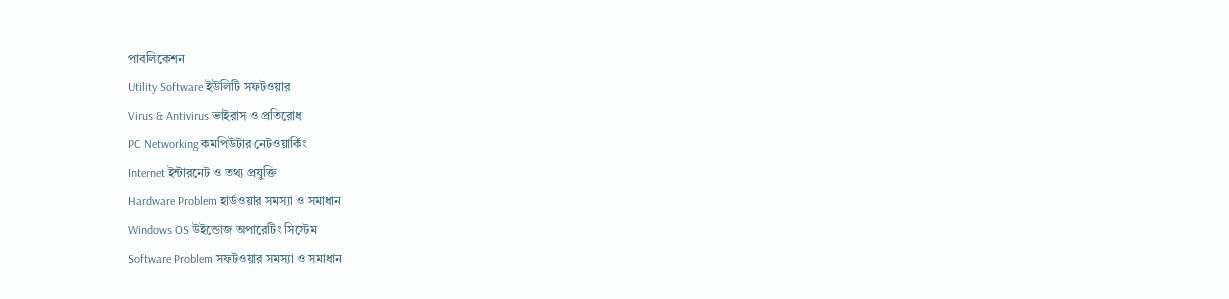পাবলিকেশন
Utility Software ইউলিটি সফটওয়ার
Virus & Antivirus ভাইরাস ও প্রতিরোধ
PC Networking কমপিউটার নেটওয়ার্কিং
Internet ইন্টারনেট ও তথ্য প্রযুক্তি
Hardware Problem হার্ডওয়ার সমস্যা ও সমাধান
Windows OS উইন্ডোজ অপারেটিং সিস্টেম
Software Problem সফটওয়ার সমস্যা ও সমাধান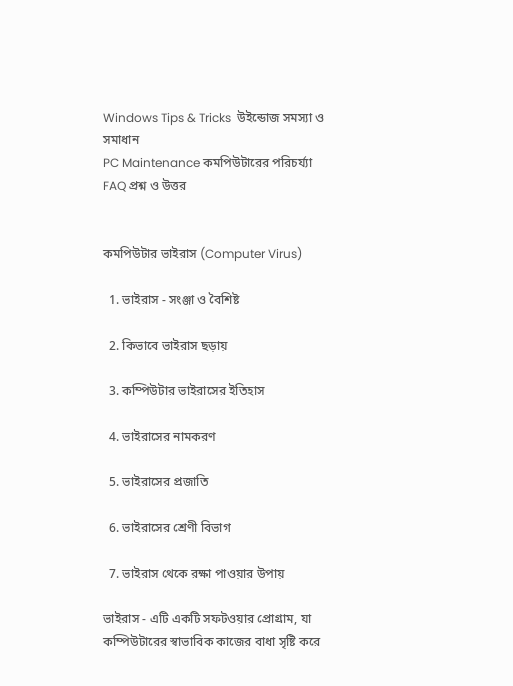Windows Tips & Tricks  উইন্ডোজ সমস্যা ও সমাধান
PC Maintenance কমপিউটারের পরিচর্য্যা
FAQ প্রশ্ন ও উত্তর


কমপিউটার ভাইরাস (Computer Virus)

  1. ভাইরাস - সংঞ্জা ও বৈশিষ্ট

  2. কিভাবে ভাইরাস ছড়ায়

  3. কম্পিউটার ভাইরাসের ইতিহাস

  4. ভাইরাসের নামকরণ

  5. ভাইরাসের প্রজাতি

  6. ভাইরাসের শ্রেণী বিভাগ

  7. ভাইরাস থেকে রক্ষা পাওয়ার উপায়

ভাইরাস - এটি একটি সফটওয়ার প্রোগ্রাম, যা কম্পিউটারের স্বাভাবিক কাজের বাধা সৃষ্টি করে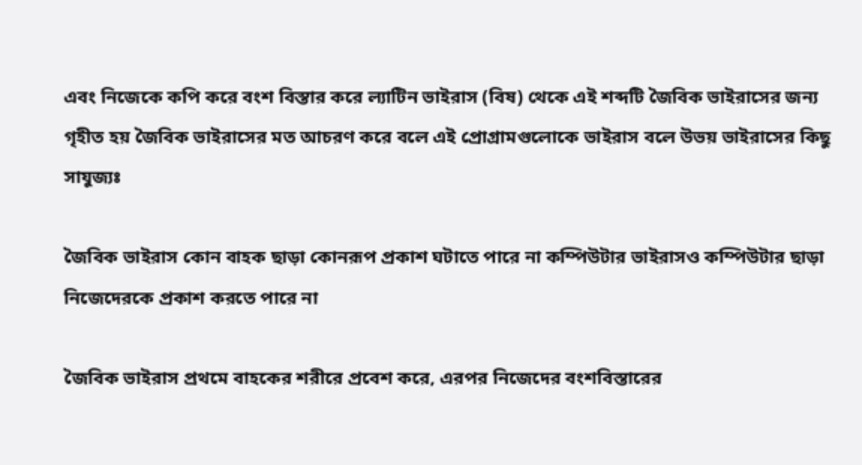এবং নিজেকে কপি করে বংশ বিস্তার করে ল্যাটিন ভাইরাস (বিষ) থেকে এই শব্দটি জৈবিক ভাইরাসের জন্য গৃহীত হয় জৈবিক ভাইরাসের মত আচরণ করে বলে এই প্রোগ্রামগুলোকে ভাইরাস বলে উভয় ভাইরাসের কিছু সাযুজ্যঃ

জৈবিক ভাইরাস কোন বাহক ছাড়া কোনরূপ প্রকাশ ঘটাতে পারে না কম্পিউটার ভাইরাসও কম্পিউটার ছাড়া নিজেদেরকে প্রকাশ করতে পারে না

জৈবিক ভাইরাস প্রথমে বাহকের শরীরে প্রবেশ করে, এরপর নিজেদের বংশবিস্তারের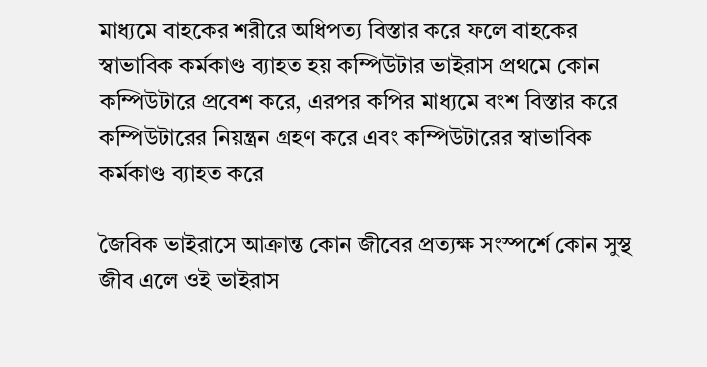মাধ্যমে বাহকের শরীরে অধিপত্য বিস্তার করে ফলে বাহকের স্বাভাবিক কর্মকাণ্ড ব্যাহত হয় কম্পিউটার ভাইরাস প্রথমে কোন কম্পিউটারে প্রবেশ করে, এরপর কপির মাধ্যমে বংশ বিস্তার করে কম্পিউটারের নিয়ন্ত্রন গ্রহণ করে এবং কম্পিউটারের স্বাভাবিক কর্মকাণ্ড ব্যাহত করে

জৈবিক ভাইরাসে আক্রান্ত কোন জীবের প্রত্যক্ষ সংস্পর্শে কোন সুস্থ জীব এলে ওই ভাইরাস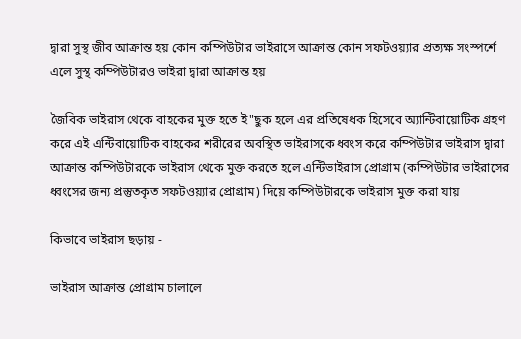দ্বারা সুস্থ জীব আক্রান্ত হয় কোন কম্পিউটার ভাইরাসে আক্রান্ত কোন সফটওয়্যার প্রত্যক্ষ সংস্পর্শে এলে সুস্থ কম্পিউটারও ভাইরা দ্বারা আক্রান্ত হয়

জৈবিক ভাইরাস থেকে বাহকের মুক্ত হতে ই"ছুক হলে এর প্রতিষেধক হিসেবে অ্যান্টিবায়োটিক গ্রহণ করে এই এন্টিবায়োটিক বাহকের শরীরের অবস্থিত ভাইরাসকে ধ্বংস করে কম্পিউটার ভাইরাস দ্বারা আক্রান্ত কম্পিউটারকে ভাইরাস থেকে মুক্ত করতে হলে এন্টিভাইরাস প্রোগ্রাম (কম্পিউটার ভাইরাসের ধ্বংসের জন্য প্রস্তুতকৃত সফটওয়্যার প্রোগ্রাম) দিয়ে কম্পিউটারকে ভাইরাস মুক্ত করা যায়

কিভাবে ভাইরাস ছড়ায় -

ভাইরাস আক্রান্ত প্রোগ্রাম চালালে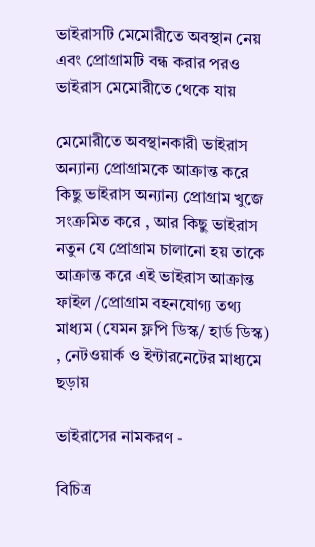ভাইরাসটি মেমোরীতে অবস্থান নেয় এবং প্রোগ্রামটি বন্ধ করার পরও ভাইরাস মেমোরীতে থেকে যায়

মেমোরীতে অবস্থানকারী ভাইরাস অন্যান্য প্রোগ্রামকে আক্রান্ত করে কিছু ভাইরাস অন্যান্য প্রোগ্রাম খুজে সংক্রমিত করে , আর কিছু ভাইরাস নতুন যে প্রোগ্রাম চালানো হয় তাকে আক্রান্ত করে এই ভাইরাস আক্রান্ত ফাইল /প্রোগ্রাম বহনযোগ্য তথ্য মাধ্যম (যেমন ফ্লপি ডিস্ক/ হার্ড ডিস্ক) , নেটওয়ার্ক ও ইন্টারনেটের মাধ্যমে ছড়ায়

ভাইরাসের নামকরণ -

বিচিত্র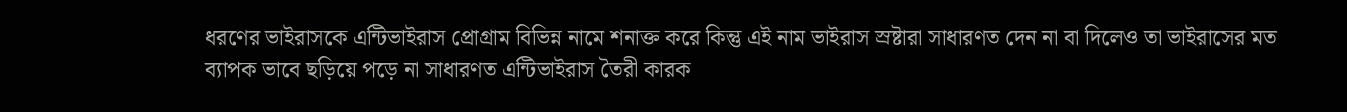ধরণের ভাইরাসকে এন্টিভাইরাস প্রোগ্রাম বিভিন্ন নামে শনাক্ত করে কিন্তু এই নাম ভাইরাস স্রষ্টারা সাধারণত দেন না বা দিলেও তা ভাইরাসের মত ব্যাপক ভাবে ছড়িয়ে পড়ে না সাধারণত এন্টিভাইরাস তৈরী কারক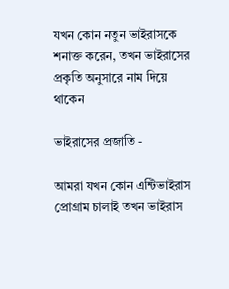যখন কোন নতুন ভাইরাসকে শনাক্ত করেন, তখন ভাইরাসের প্রকৃতি অনুসারে নাম দিয়ে থাকেন

ভাইরাসের প্রজাতি -

আমরা যখন কোন এন্টিভাইরাস প্রোগ্রাম চালাই তখন ভাইরাস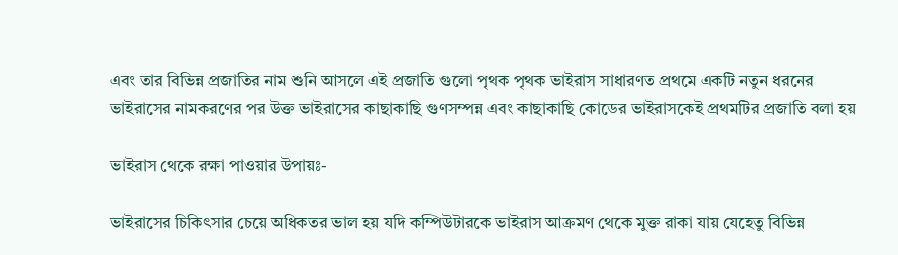এবং তার বিভিন্ন প্রজাতির নাম শুনি আসলে এই প্রজাতি গুলো পৃথক পৃথক ভাইরাস সাধারণত প্রথমে একটি নতুন ধরনের ভাইরাসের নামকরণের পর উক্ত ভাইরাসের কাছাকাছি গুণসম্পন্ন এবং কাছাকাছি কোডের ভাইরাসকেই প্রথমটির প্রজাতি বলা হয়

ভাইরাস থেকে রক্ষা পাওয়ার উপায়ঃ-

ভাইরাসের চিকিৎসার চেয়ে অধিকতর ভাল হয় যদি কম্পিউটারকে ভাইরাস আক্রমণ থেকে মুক্ত রাকা যায় যেহেতু বিভিন্ন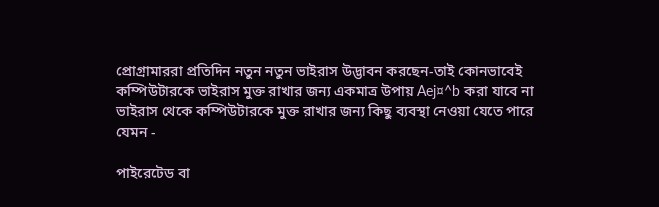প্রোগ্রামাররা প্রতিদিন নতুন নতুন ভাইরাস উদ্ভাবন করছেন-তাই কোনভাবেই কম্পিউটারকে ভাইরাস মুক্ত রাখার জন্য একমাত্র উপায় Aej¤^b করা যাবে না ভাইরাস থেকে কম্পিউটারকে মুক্ত রাখার জন্য কিছু ব্যবস্থা নেওয়া যেতে পারে যেমন -

পাইরেটেড বা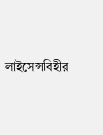লাইসেন্সবিহীর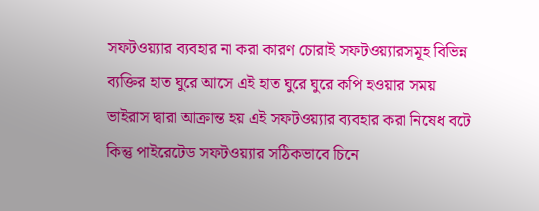সফটওয়্যার ব্যবহার না করা কারণ চোরাই সফটওয়্যারসমূহ বিভিন্ন ব্যক্তির হাত ঘুরে আসে এই হাত ঘুরে ঘুরে কপি হওয়ার সময় ভাইরাস দ্বারা আক্রান্ত হয় এই সফটওয়্যার ব্যবহার করা নিষেধ বটে কিন্তু পাইরেটেড সফটওয়্যার সঠিকভাবে চিনে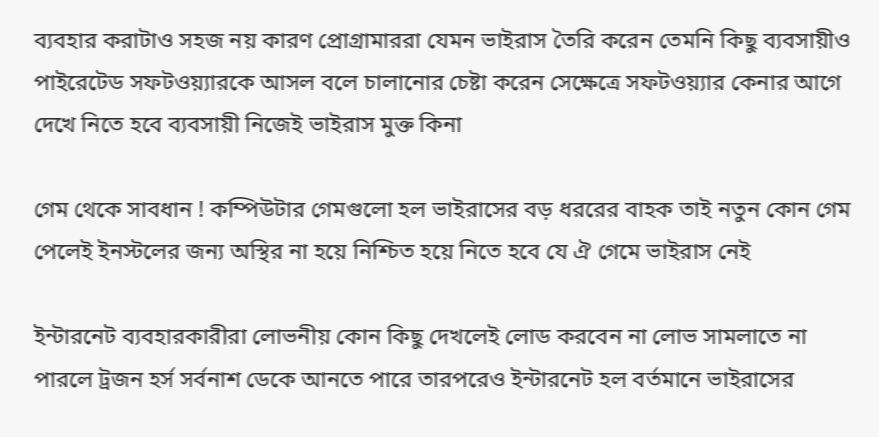ব্যবহার করাটাও সহজ নয় কারণ প্রোগ্রামাররা যেমন ভাইরাস তৈরি করেন তেমনি কিছু ব্যবসায়ীও পাইরেটেড সফটওয়্যারকে আসল বলে চালানোর চেষ্টা করেন সেক্ষেত্রে সফটওয়্যার কেনার আগে দেখে নিতে হবে ব্যবসায়ী নিজেই ভাইরাস মুক্ত কিনা

গেম থেকে সাবধান ! কম্পিউটার গেমগুলো হল ভাইরাসের বড় ধররের বাহক তাই নতুন কোন গেম পেলেই ইনস্টলের জন্য অস্থির না হয়ে নিশ্চিত হয়ে নিতে হবে যে ঐ গেমে ভাইরাস নেই

ইন্টারনেট ব্যবহারকারীরা লোভনীয় কোন কিছু দেখলেই লোড করবেন না লোভ সামলাতে না পারলে ট্রজন হর্স সর্বনাশ ডেকে আনতে পারে তারপরেও ইন্টারনেট হল বর্তমানে ভাইরাসের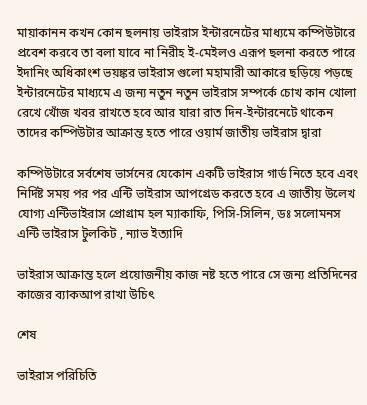মায়াকানন কখন কোন ছলনায় ভাইরাস ইন্টারনেটের মাধ্যমে কম্পিউটারে প্রবেশ করবে তা বলা যাবে না নিরীহ ই-মেইলও এরূপ ছলনা করতে পারে ইদানিং অধিকাংশ ভয়ঙ্কর ভাইরাস গুলো মহামারী আকারে ছড়িয়ে পড়ছে ইন্টারনেটের মাধ্যমে এ জন্য নতুন নতুন ভাইরাস সম্পর্কে চোখ কান খোলা রেখে খোঁজ খবর রাখতে হবে আর যারা রাত দিন-ইন্টারনেটে থাকেন তাদের কম্পিউটার আক্রান্ত হতে পারে ওয়ার্ম জাতীয় ভাইরাস দ্বারা

কম্পিউটারে সর্বশেষ ভার্সনের যেকোন একটি ভাইরাস গার্ড নিতে হবে এবং নির্দিষ্ট সময় পর পর এন্টি ভাইরাস আপগ্রেড করতে হবে এ জাতীয় উলেখ যোগ্য এন্টিভাইরাস প্রোগ্রাম হল ম্যাকাফি, পিসি-সিলিন, ডঃ সলোমনস এন্টি ভাইরাস টুলকিট , ন্যাভ ইত্যাদি

ভাইরাস আক্রান্ত হলে প্রয়োজনীয় কাজ নষ্ট হতে পারে সে জন্য প্রতিদিনের কাজের ব্যাকআপ রাখা উচিৎ

শেষ

ভাইরাস পরিচিতি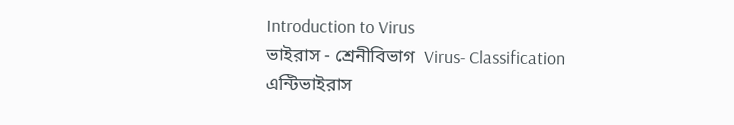Introduction to Virus
ভাইরাস - শ্রেনীবিভাগ  Virus- Classification
এন্টিভাইরাস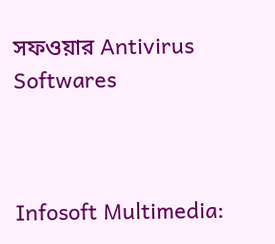সফওয়ার Antivirus Softwares



Infosoft Multimedia: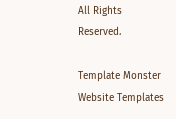All Rights Reserved.

Template Monster Website Templates